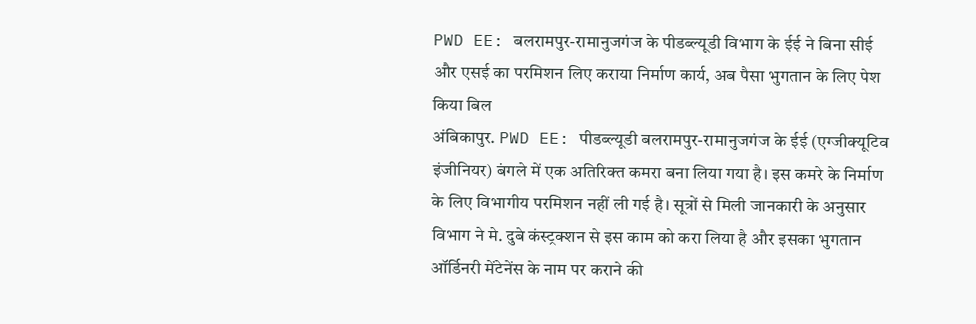PWD EE: बलरामपुर-रामानुजगंज के पीडब्ल्यूडी विभाग के ईई ने बिना सीई और एसई का परमिशन लिए कराया निर्माण कार्य, अब पैसा भुगतान के लिए पेश किया बिल
अंबिकापुर. PWD EE: पीडब्ल्यूडी बलरामपुर-रामानुजगंज के ईई (एग्जीक्यूटिव इंजीनियर) बंगले में एक अतिरिक्त कमरा बना लिया गया है। इस कमरे के निर्माण के लिए विभागीय परमिशन नहीं ली गई है। सूत्रों से मिली जानकारी के अनुसार विभाग ने मे. दुबे कंस्ट्रक्शन से इस काम को करा लिया है और इसका भुगतान ऑर्डिनरी मेंटेनेंस के नाम पर कराने की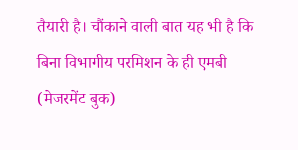तैयारी है। चौंकाने वाली बात यह भी है कि बिना विभागीय परमिशन के ही एमबी (मेजरमेंट बुक)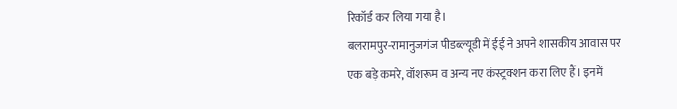रिकॉर्ड कर लिया गया है।
बलरामपुर-रामानुजगंज पीडब्ल्यूडी में ईई ने अपने शासकीय आवास पर एक बड़े कमरे, वॉशरूम व अन्य नए कंस्ट्रक्शन करा लिए हैं। इनमें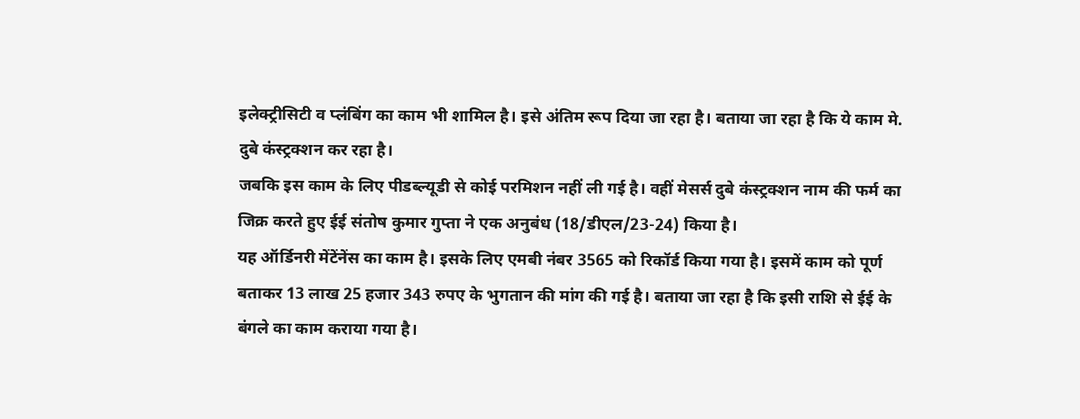इलेक्ट्रीसिटी व प्लंबिंग का काम भी शामिल है। इसे अंतिम रूप दिया जा रहा है। बताया जा रहा है कि ये काम मे. दुबे कंस्ट्रक्शन कर रहा है।
जबकि इस काम के लिए पीडब्ल्यूडी से कोई परमिशन नहीं ली गई है। वहीं मेसर्स दुबे कंस्ट्रक्शन नाम की फर्म का जिक्र करते हुए ईई संतोष कुमार गुप्ता ने एक अनुबंध (18/डीएल/23-24) किया है।
यह ऑर्डिनरी मेंटेंनेंस का काम है। इसके लिए एमबी नंबर 3565 को रिकॉर्ड किया गया है। इसमें काम को पूर्ण बताकर 13 लाख 25 हजार 343 रुपए के भुगतान की मांग की गई है। बताया जा रहा है कि इसी राशि से ईई के बंगले का काम कराया गया है।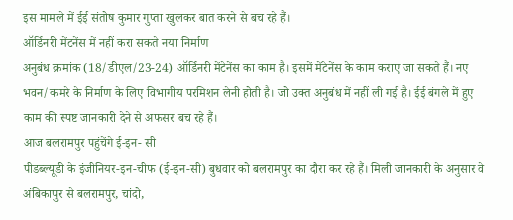इस मामले में ईई संतोष कुमार गुप्ता खुलकर बात करने से बच रहे हैं।
ऑर्डिनरी मेंटनेंस में नहीं करा सकते नया निर्माण
अनुबंध क्रमांक (18/डीएल/23-24) ऑर्डिनरी मेंटेनेंस का काम है। इसमें मेंटेनेंस के काम कराए जा सकते हैं। नए भवन/कमरे के निर्माण के लिए विभागीय परमिशन लेनी होती है। जो उक्त अनुबंध में नहीं ली गई है। ईई बंगले में हुए काम की स्पष्ट जानकारी देने से अफसर बच रहे हैं।
आज बलरामपुर पहुंचेंगे ई-इन- सी
पीडब्ल्यूडी के इंजीनियर-इन-चीफ (ई-इन-सी) बुधवार को बलरामपुर का दौरा कर रहे हैं। मिली जानकारी के अनुसार वे अंबिकापुर से बलरामपुर, चांदो,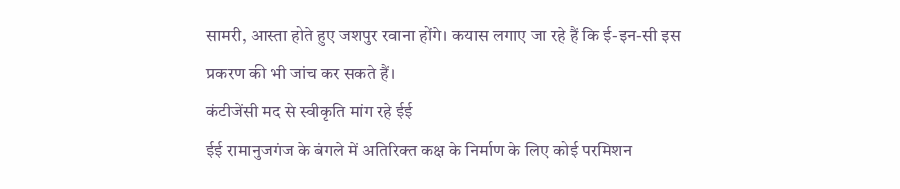सामरी, आस्ता होते हुए जशपुर रवाना होंगे। कयास लगाए जा रहे हैं कि ई-इन-सी इस प्रकरण की भी जांच कर सकते हैं।
कंटीजेंसी मद से स्वीकृति मांग रहे ईई
ईई रामानुजगंज के बंगले में अतिरिक्त कक्ष के निर्माण के लिए कोई परमिशन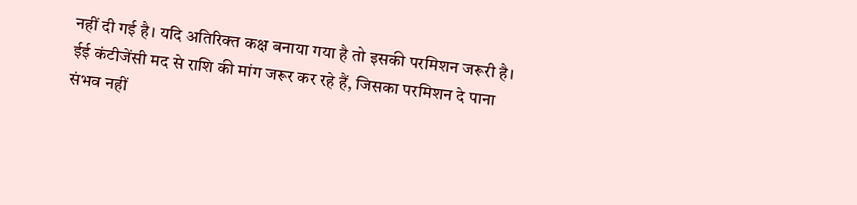नहीं दी गई है। यदि अतिरिक्त कक्ष बनाया गया है तो इसकी परमिशन जरूरी है। ईई कंटीजेंसी मद से राशि की मांग जरूर कर रहे हैं, जिसका परमिशन दे पाना संभव नहीं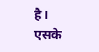है।
एसके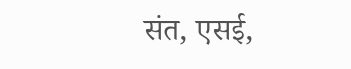संत, एसई,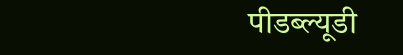पीडब्ल्यूडी